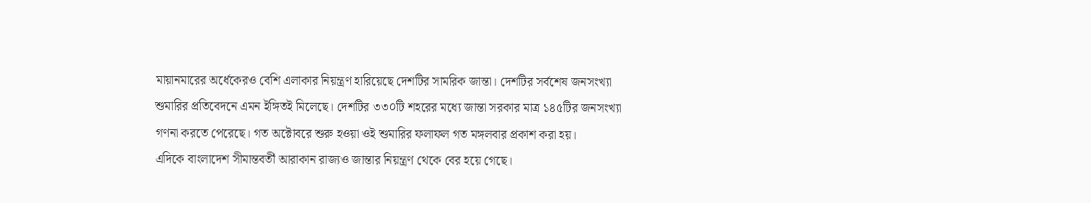মায়ানমারের অর্ধেকেরও বেশি এলাকার নিয়ন্ত্রণ হারিয়েছে দেশটির সামরিক জান্তা। দেশটির সর্বশেষ জনসংখ্যা শুমারির প্রতিবেদনে এমন ইঙ্গিতই মিলেছে। দেশটির ৩৩০টি শহরের মধ্যে জান্তা সরকার মাত্র ১৪৫টির জনসংখ্যা গণনা করতে পেরেছে। গত অক্টোবরে শুরু হওয়া ওই শুমারির ফলাফল গত মঙ্গলবার প্রকাশ করা হয়।
এদিকে বাংলাদেশ সীমান্তবর্তী আরাকান রাজ্যও জান্তার নিয়ন্ত্রণ থেকে বের হয়ে গেছে।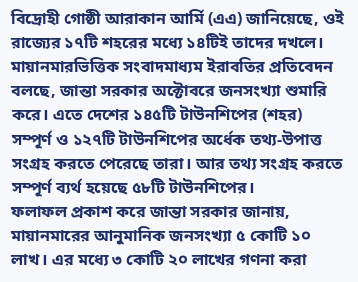বিদ্রোহী গোষ্ঠী আরাকান আর্মি (এএ) জানিয়েছে, ওই রাজ্যের ১৭টি শহরের মধ্যে ১৪টিই তাদের দখলে।
মায়ানমারভিত্তিক সংবাদমাধ্যম ইরাবতির প্রতিবেদন বলছে, জান্তা সরকার অক্টোবরে জনসংখ্যা শুমারি করে। এতে দেশের ১৪৫টি টাউনশিপের (শহর) সম্পূর্ণ ও ১২৭টি টাউনশিপের অর্ধেক তথ্য-উপাত্ত সংগ্রহ করতে পেরেছে তারা। আর তথ্য সংগ্রহ করতে সম্পূর্ণ ব্যর্থ হয়েছে ৫৮টি টাউনশিপের।
ফলাফল প্রকাশ করে জান্তা সরকার জানায়, মায়ানমারের আনুমানিক জনসংখ্যা ৫ কোটি ১০ লাখ। এর মধ্যে ৩ কোটি ২০ লাখের গণনা করা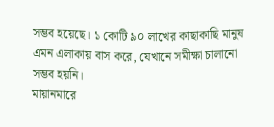সম্ভব হয়েছে। ১ কোটি ৯০ লাখের কাছাকাছি মানুষ এমন এলাকায় বাস করে, যেখানে সমীক্ষা চালানো সম্ভব হয়নি।
মায়ানমারে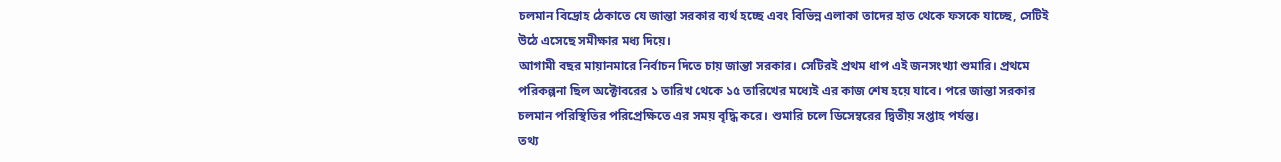চলমান বিদ্রোহ ঠেকাতে যে জান্তা সরকার ব্যর্থ হচ্ছে এবং বিভিন্ন এলাকা তাদের হাত থেকে ফসকে যাচ্ছে, সেটিই উঠে এসেছে সমীক্ষার মধ্য দিয়ে।
আগামী বছর মায়ানমারে নির্বাচন দিতে চায় জান্তা সরকার। সেটিরই প্রথম ধাপ এই জনসংখ্যা শুমারি। প্রথমে পরিকল্পনা ছিল অক্টোবরের ১ তারিখ থেকে ১৫ তারিখের মধ্যেই এর কাজ শেষ হয়ে যাবে। পরে জান্তা সরকার চলমান পরিস্থিতির পরিপ্রেক্ষিতে এর সময় বৃদ্ধি করে। শুমারি চলে ডিসেম্বরের দ্বিতীয় সপ্তাহ পর্যন্ত।
তথ্য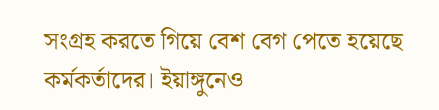সংগ্রহ করতে গিয়ে বেশ বেগ পেতে হয়েছে কর্মকর্তাদের। ইয়াঙ্গুনেও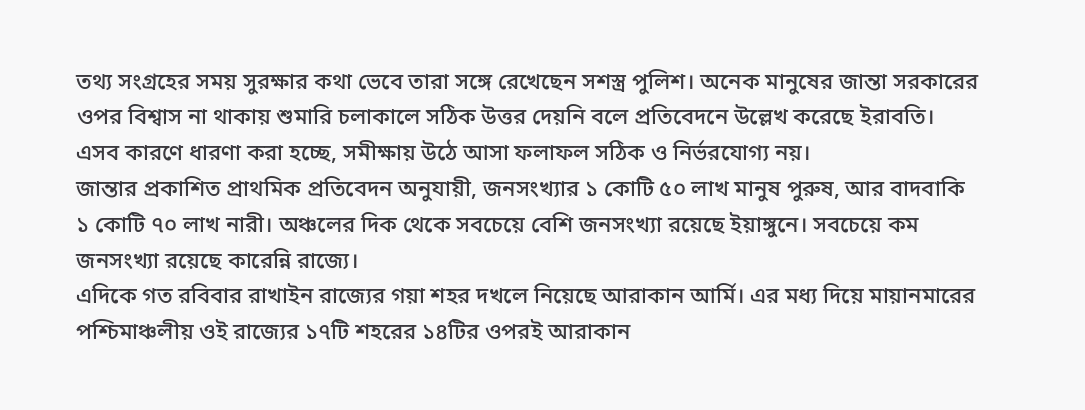তথ্য সংগ্রহের সময় সুরক্ষার কথা ভেবে তারা সঙ্গে রেখেছেন সশস্ত্র পুলিশ। অনেক মানুষের জান্তা সরকারের ওপর বিশ্বাস না থাকায় শুমারি চলাকালে সঠিক উত্তর দেয়নি বলে প্রতিবেদনে উল্লেখ করেছে ইরাবতি। এসব কারণে ধারণা করা হচ্ছে, সমীক্ষায় উঠে আসা ফলাফল সঠিক ও নির্ভরযোগ্য নয়।
জান্তার প্রকাশিত প্রাথমিক প্রতিবেদন অনুযায়ী, জনসংখ্যার ১ কোটি ৫০ লাখ মানুষ পুরুষ, আর বাদবাকি ১ কোটি ৭০ লাখ নারী। অঞ্চলের দিক থেকে সবচেয়ে বেশি জনসংখ্যা রয়েছে ইয়াঙ্গুনে। সবচেয়ে কম জনসংখ্যা রয়েছে কারেন্নি রাজ্যে।
এদিকে গত রবিবার রাখাইন রাজ্যের গয়া শহর দখলে নিয়েছে আরাকান আর্মি। এর মধ্য দিয়ে মায়ানমারের পশ্চিমাঞ্চলীয় ওই রাজ্যের ১৭টি শহরের ১৪টির ওপরই আরাকান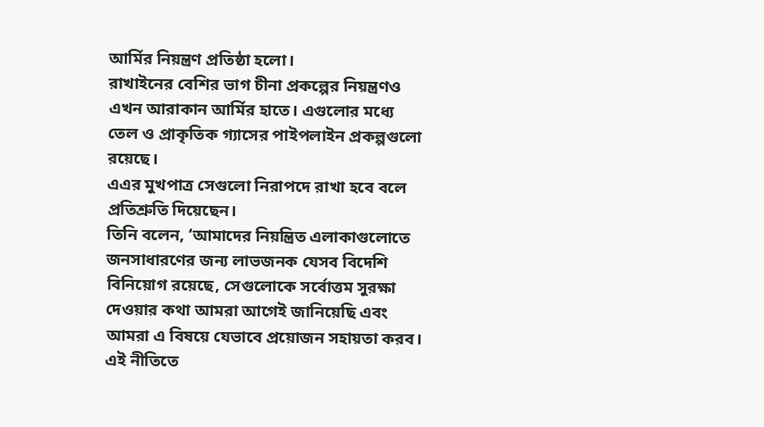আর্মির নিয়ন্ত্রণ প্রতিষ্ঠা হলো।
রাখাইনের বেশির ভাগ চীনা প্রকল্পের নিয়ন্ত্রণও এখন আরাকান আর্মির হাতে। এগুলোর মধ্যে তেল ও প্রাকৃতিক গ্যাসের পাইপলাইন প্রকল্পগুলো রয়েছে।
এএর মুখপাত্র সেগুলো নিরাপদে রাখা হবে বলে প্রতিশ্রুতি দিয়েছেন।
তিনি বলেন, ‘আমাদের নিয়ন্ত্রিত এলাকাগুলোতে জনসাধারণের জন্য লাভজনক যেসব বিদেশি বিনিয়োগ রয়েছে, সেগুলোকে সর্বোত্তম সুরক্ষা দেওয়ার কথা আমরা আগেই জানিয়েছি এবং আমরা এ বিষয়ে যেভাবে প্রয়োজন সহায়তা করব। এই নীতিতে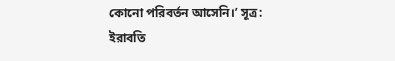কোনো পরিবর্তন আসেনি।’ সূত্র: ইরাবতি